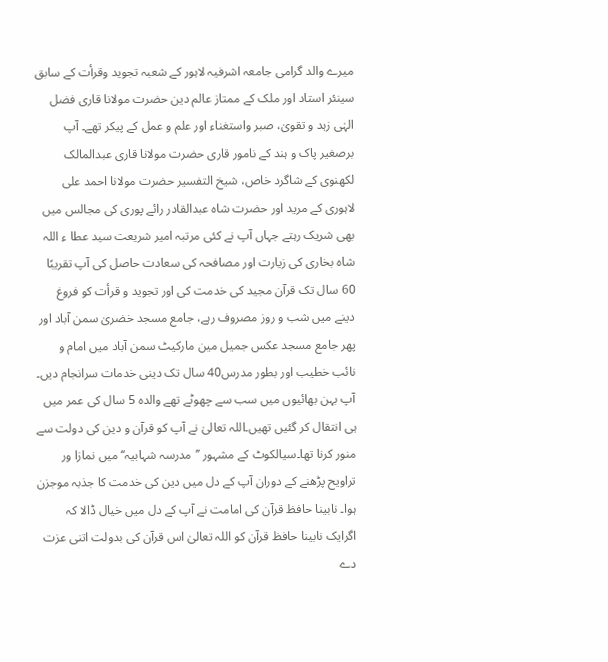میرے والد گرامی جامعہ اشرفیہ لاہور کے شعبہ تجوید وقرأت کے سابق سینئر استاد اور ملک کے ممتاز عالم دین حضرت مولانا قاری فضل الہٰی زہد و تقویٰ، صبر واستغناء اور علم و عمل کے پیکر تھے۔ آپ برصغیر پاک و ہند کے نامور قاری حضرت مولانا قاری عبدالمالک لکھنوی کے شاگرد خاص، شیخ التفسیر حضرت مولانا احمد علی لاہوری کے مرید اور حضرت شاہ عبدالقادر رائے پوری کی مجالس میں بھی شریک رہتے جہاں آپ نے کئی مرتبہ امیر شریعت سید عطا ء اللہ شاہ بخاری کی زیارت اور مصافحہ کی سعادت حاصل کی آپ تقریبًا 60 سال تک قرآن مجید کی خدمت کی اور تجوید و قرأت کو فروغ دینے میں شب و روز مصروف رہے، جامع مسجد خضریٰ سمن آباد اور پھر جامع مسجد عکس جمیل مین مارکیٹ سمن آباد میں امام و نائب خطیب اور بطور مدرس40 سال تک دینی خدمات سرانجام دیں۔
آپ بہن بھائیوں میں سب سے چھوٹے تھے والدہ 5 سال کی عمر میں ہی انتقال کر گئیں تھیں۔اللہ تعالیٰ نے آپ کو قرآن و دین کی دولت سے منور کرنا تھا۔سیالکوٹ کے مشہور ’’مدرسہ شہابیہ‘‘میں نمازا ور تراویح پڑھنے کے دوران آپ کے دل میں دین کی خدمت کا جذبہ موجزن ہوا۔ نابینا حافظ قرآن کی امامت نے آپ کے دل میں خیال ڈالا کہ اگرایک نابینا حافظ قرآن کو اللہ تعالیٰ اس قرآن کی بدولت اتنی عزت دے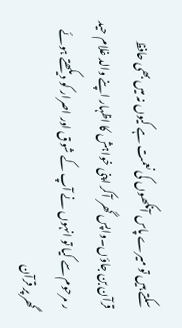سکتے ہیں تو میرے پاس آنکھوں کی نعمت ہے کیوں نہ میں بھی حافظ قرآن بن جاؤں۔واپس گھر آکر اپنی خواہش کا اظہار اپنے والد غلام حید ر مرحوم سے کیا تو انہوں نے آپ کے شوق اور اصرار کو دیکھتے ہوئے گھر پر قرآن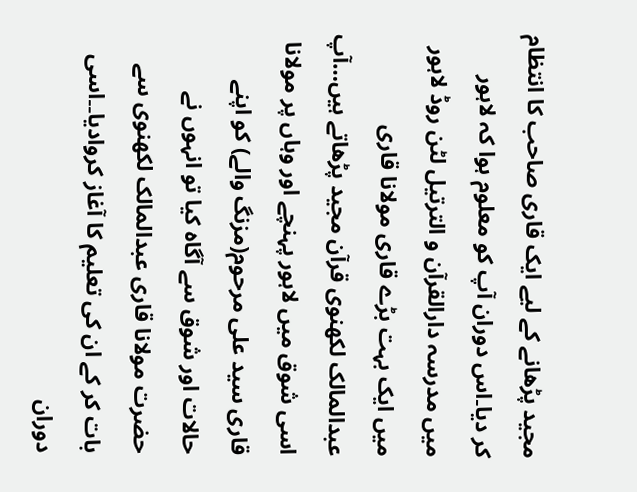مجید پڑھانے کے لیے ایک قاری صاحب کا انتظام کر دیا۔اس دوران آپ کو معلوم ہوا کہ لاہور میں مدرسہ دارالقرآن و الترتیل لٹن روڈ لاہور میں ایک بہت بڑے قاری مولانا قاری عبدالمالک لکھنوی قرآن مجید پڑھاتے ہیں…آپ اسی شوق میں لاہور پہنچے اور وہاں پر مولانا قاری سید علی مرحوم(مزنگ والے) کو اپنے حالات اور شوق سے آگاہ کیا تو انہوں نے حضرت مولانا قاری عبدالمالک لکھنوی سے بات کر کے ان کی تعلیم کا آغاز کروادیا۔۔اسی دوران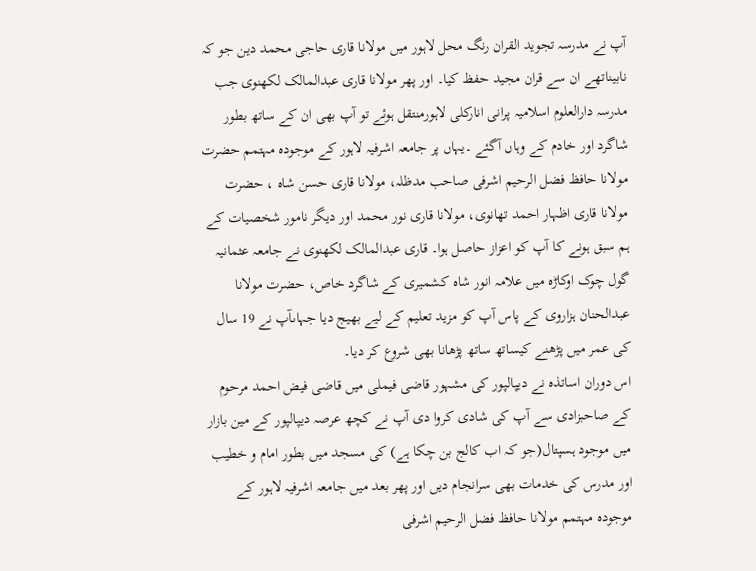آپ نے مدرسہ تجوید القران رنگ محل لاہور میں مولانا قاری حاجی محمد دین جو کہ نابیناتھے ان سے قران مجید حفظ کیا۔ اور پھر مولانا قاری عبدالمالک لکھنوی جب مدرسہ دارالعلوم اسلامیہ پرانی انارکلی لاہورمنتقل ہوئے تو آپ بھی ان کے ساتھ بطور شاگرد اور خادم کے وہاں آگئے ۔یہاں پر جامعہ اشرفیہ لاہور کے موجودہ مہتمم حضرت مولانا حافظ فضل الرحیم اشرفی صاحب مدظلہ، مولانا قاری حسن شاہ ، حضرت مولانا قاری اظہار احمد تھانوی، مولانا قاری نور محمد اور دیگر نامور شخصیات کے ہم سبق ہونے کا آپ کو اعزاز حاصل ہوا۔ قاری عبدالمالک لکھنوی نے جامعہ عثمانیہ گول چوک اوکاڑہ میں علامہ انور شاہ کشمیری کے شاگرد خاص، حضرت مولانا عبدالحنان ہزاروی کے پاس آپ کو مزید تعلیم کے لیے بھیج دیا جہاںآپ نے 19 سال کی عمر میں پڑھنے کیساتھ ساتھ پڑھانا بھی شروع کر دیا۔
اس دوران اساتذہ نے دیپالپور کی مشہور قاضی فیملی میں قاضی فیض احمد مرحوم کے صاحبزادی سے آپ کی شادی کروا دی آپ نے کچھ عرصہ دیپالپور کے مین بازار میں موجود ہسپتال(جو کہ اب کالج بن چکا ہے) کی مسجد میں بطور امام و خطیب اور مدرس کی خدمات بھی سرانجام دیں اور پھر بعد میں جامعہ اشرفیہ لاہور کے موجودہ مہتمم مولانا حافظ فضل الرحیم اشرفی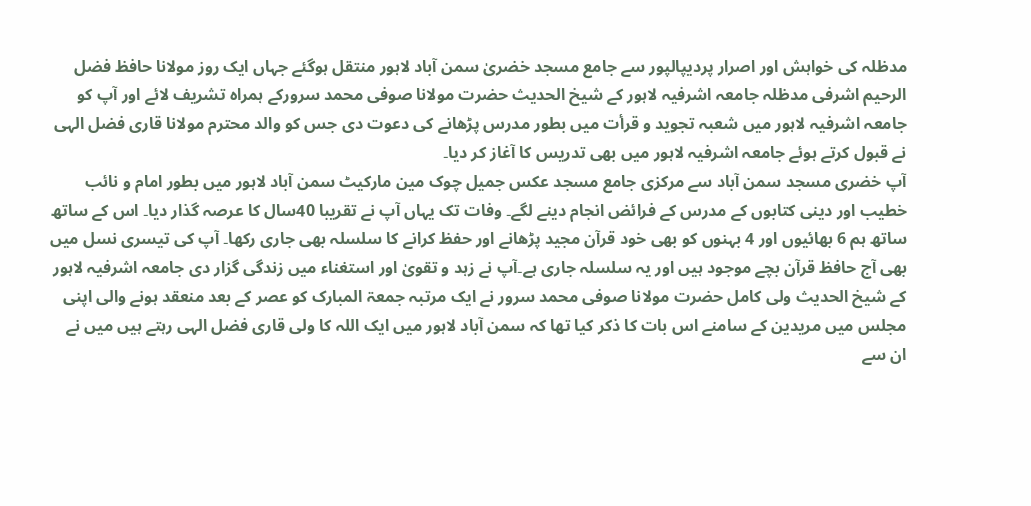مدظلہ کی خواہش اور اصرار پردیپالپور سے جامع مسجد خضریٰ سمن آباد لاہور منتقل ہوگئے جہاں ایک روز مولانا حافظ فضل الرحیم اشرفی مدظلہ جامعہ اشرفیہ لاہور کے شیخ الحدیث حضرت مولانا صوفی محمد سرورکے ہمراہ تشریف لائے اور آپ کو جامعہ اشرفیہ لاہور میں شعبہ تجوید و قرأت میں بطور مدرس پڑھانے کی دعوت دی جس کو والد محترم مولانا قاری فضل الہی نے قبول کرتے ہوئے جامعہ اشرفیہ لاہور میں بھی تدریس کا آغاز کر دیا۔
آپ خضری مسجد سمن آباد سے مرکزی جامع مسجد عکس جمیل چوک مین مارکیٹ سمن آباد لاہور میں بطور امام و نائب خطیب اور دینی کتابوں کے مدرس کے فرائض انجام دینے لگے۔ وفات تک یہاں آپ نے تقریبا 40سال کا عرصہ گذار دیا۔ اس کے ساتھ ساتھ ہم 6 بھائیوں اور 4 بہنوں کو بھی خود قرآن مجید پڑھانے اور حفظ کرانے کا سلسلہ بھی جاری رکھا۔ آپ کی تیسری نسل میں بھی آج حافظ قرآن بچے موجود ہیں اور یہ سلسلہ جاری ہے۔آپ نے زہد و تقویٰ اور استغناء میں زندگی گزار دی جامعہ اشرفیہ لاہور کے شیخ الحدیث ولی کامل حضرت مولانا صوفی محمد سرور نے ایک مرتبہ جمعۃ المبارک کو عصر کے بعد منعقد ہونے والی اپنی مجلس میں مریدین کے سامنے اس بات کا ذکر کیا تھا کہ سمن آباد لاہور میں ایک اللہ کا ولی قاری فضل الہی رہتے ہیں میں نے ان سے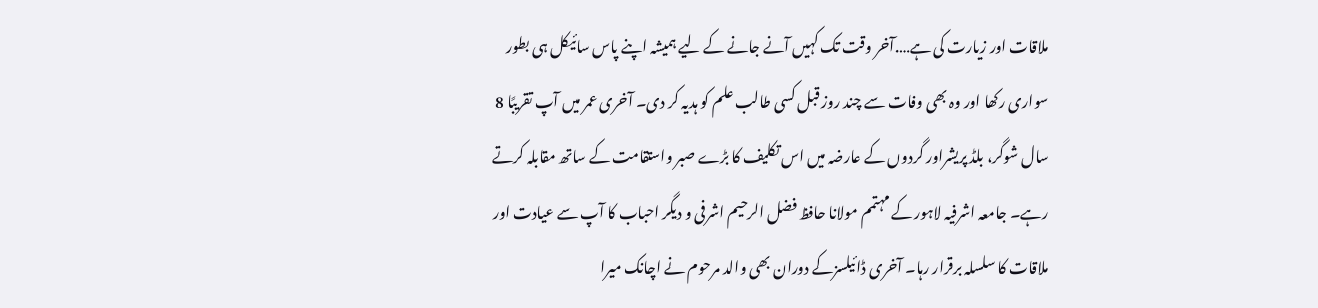ملاقات اور زیارت کی ہے….آخر وقت تک کہیں آنے جانے کے لیے ہمیشہ اپنے پاس سائیکل ہی بطور سواری رکھا اور وہ بھی وفات سے چند روز قبل کسی طالب علم کو ہدیہ کر دی۔ آخری عمر میں آپ تقریبًا 8 سال شوگر، بلڈ پریشراور گردوں کے عارضہ میں اس تکلیف کا بڑے صبر واستقامت کے ساتھ مقابلہ کرتے رہے۔ جامعہ اشرفیہ لاہور کے مہتمم مولانا حافظ فضل الرحیم اشرفی و دیگر احباب کا آپ سے عیادت اور ملاقات کا سلسلہ برقرار رہا۔ آخری ڈائیلسزکے دوران بھی والد مرحوم نے اچانک میرا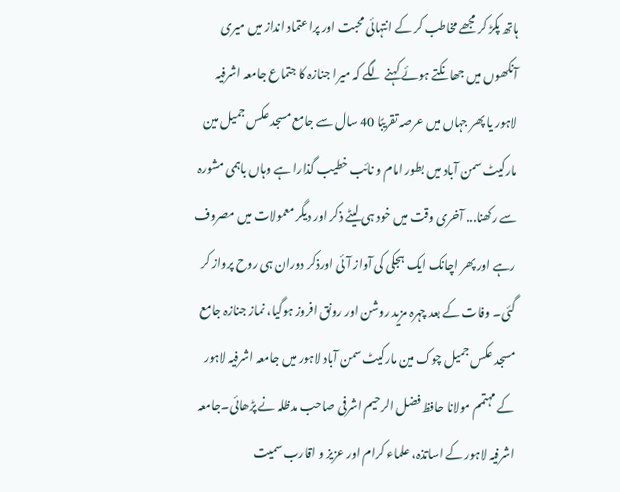ہاتھ پکڑ کر مجھے مخاطب کر کے انتہائی محبت اور پراعتماد انداز میں میری آنکھوں میں جھانکتے ہوئے کہنے لگے کہ میرا جنازہ کا جتماع جامعہ اشرفیہ لاہور یا پھر جہاں میں عرصہ تقریبًا 40 سال سے جامع مسجد عکس جمیل مین مارکیٹ سمن آباد میں بطور امام و نائب خطیب گذارا ہے وہاں باہمی مشورہ سے رکھنا... آخری وقت میں خود ہی لیٹے ذکر اور دیگر معمولات میں مصروف رہے اور پھر اچانک ایک ہجکی کی آواز آئی اورذکر دوران ہی روح پرواز کر گئی۔ وفات کے بعد چہرہ مزید روشن اور رونق افروز ہوگیا، نماز جنازہ جامع مسجد عکس جمیل چوک مین مارکیٹ سمن آباد لاہور میں جامعہ اشرفیہ لاہور کے مہتمم مولانا حافظ فضل الرحیم اشرفی صاحب مدظلہ نے پڑھائی۔جامعہ اشرفیہ لاہور کے اساتذہ، علماء کرام اور عزیز و اقارب سمیت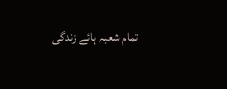تمام شعبہ ہائے زندگی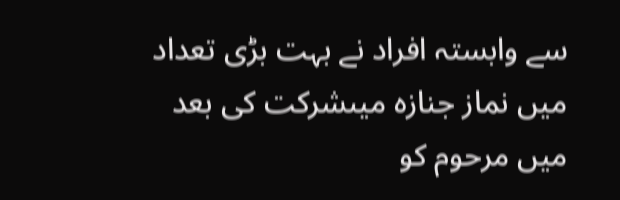سے وابستہ افراد نے بہت بڑی تعداد میں نماز جنازہ میںشرکت کی بعد میں مرحوم کو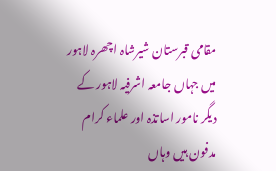مقامی قبرستان شیرشاہ اچھرہ لاہور میں جہاں جامعہ اشرفیہ لاہور کے دیگر نامور اساتذہ اور علماء کرام مدفون ہیں وہاں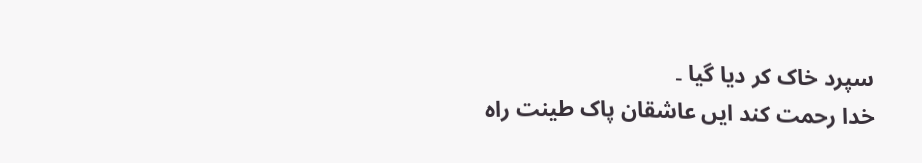سپرد خاک کر دیا گیا ۔
خدا رحمت کند ایں عاشقان پاک طینت راہ